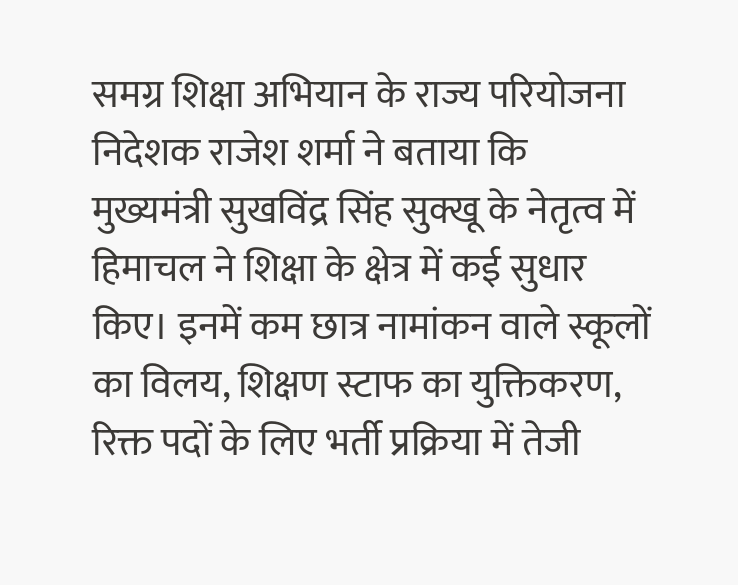समग्र शिक्षा अभियान के राज्य परियोजना निदेशक राजेश शर्मा ने बताया कि मुख्यमंत्री सुखविंद्र सिंह सुक्खू के नेतृत्व में हिमाचल ने शिक्षा के क्षेत्र में कई सुधार किए। इनमें कम छात्र नामांकन वाले स्कूलों का विलय, शिक्षण स्टाफ का युक्तिकरण, रिक्त पदों के लिए भर्ती प्रक्रिया में तेजी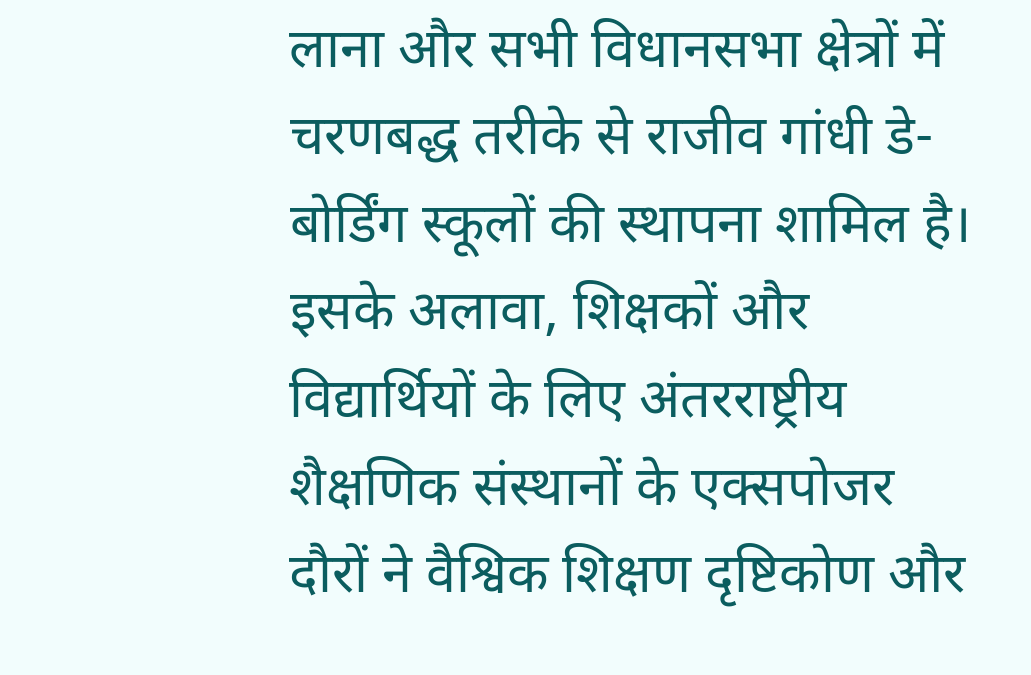लाना और सभी विधानसभा क्षेत्रों में चरणबद्ध तरीके से राजीव गांधी डे-बोर्डिंग स्कूलों की स्थापना शामिल है। इसके अलावा, शिक्षकों और विद्यार्थियों के लिए अंतरराष्ट्रीय शैक्षणिक संस्थानों के एक्सपोजर दौरों ने वैश्विक शिक्षण दृष्टिकोण और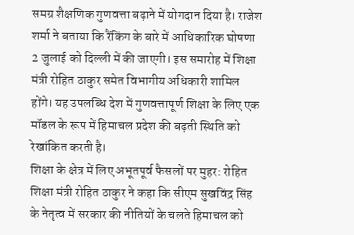समग्र शैक्षणिक गुणवत्ता बढ़ाने में योगदान दिया है। राजेश शर्मा ने बताया कि रैंकिंग के बारे में आधिकारिक घोषणा 2 जुलाई को दिल्ली में की जाएगी। इस समारोह में शिक्षा मंत्री रोहित ठाकुर समेत विभागीय अधिकारी शामिल होंगे। यह उपलब्धि देश में गुणवत्तापूर्ण शिक्षा के लिए एक मॉडल के रूप में हिमाचल प्रदेश की बढ़ती स्थिति को रेखांकित करती है।
शिक्षा के क्षेत्र में लिए अभूतपूर्व फैसलों पर मुहर: रोहित
शिक्षा मंत्री रोहित ठाकुर ने कहा कि सीएम सुखविंद्र सिंह के नेतृत्व में सरकार की नीतियों के चलते हिमाचल को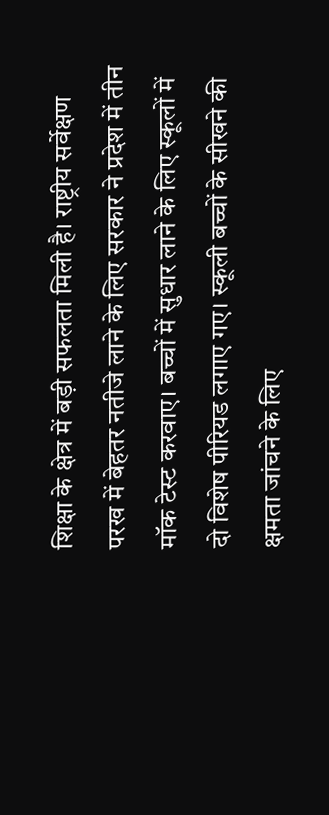शिक्षा के क्षेत्र में बड़ी सफलता मिली है। राष्ट्रीय सर्वेक्षण परख में बेहतर नतीजे लाने के लिए सरकार ने प्रदेश में तीन मॉक टेस्ट करवाए। बच्चों में सुधार लाने के लिए स्कूलों में दो विशेष पीरियड लगाए गए। स्कूली बच्चों के सीखने की क्षमता जांचने के लिए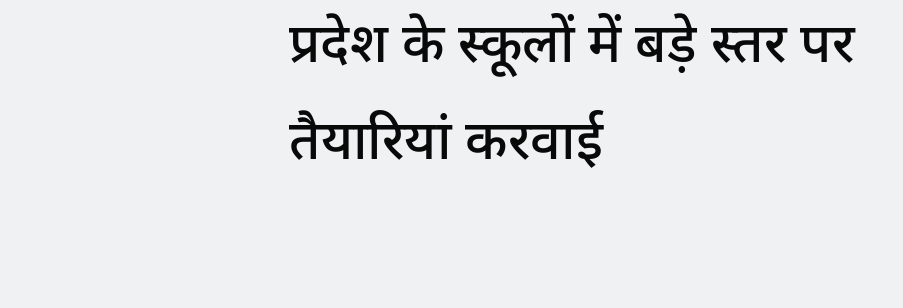प्रदेश के स्कूलों में बड़े स्तर पर तैयारियां करवाई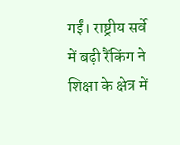गईं। राष्ट्रीय सर्वे में बढ़ी रैंकिंग ने शिक्षा के क्षेत्र में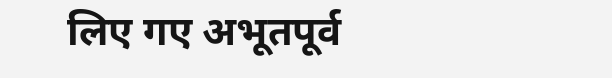लिए गए अभूतपूर्व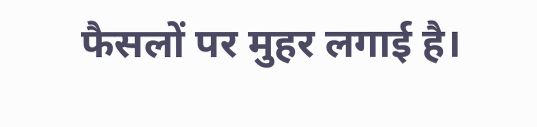फैसलों पर मुहर लगाई है।